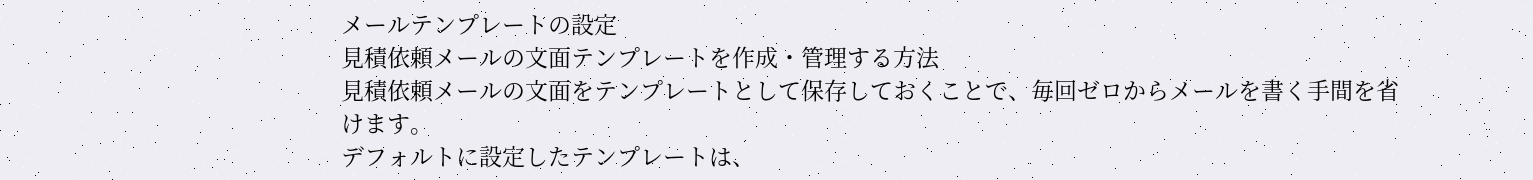メールテンプレートの設定
見積依頼メールの文面テンプレートを作成・管理する方法
見積依頼メールの文面をテンプレートとして保存しておくことで、毎回ゼロからメールを書く手間を省けます。
デフォルトに設定したテンプレートは、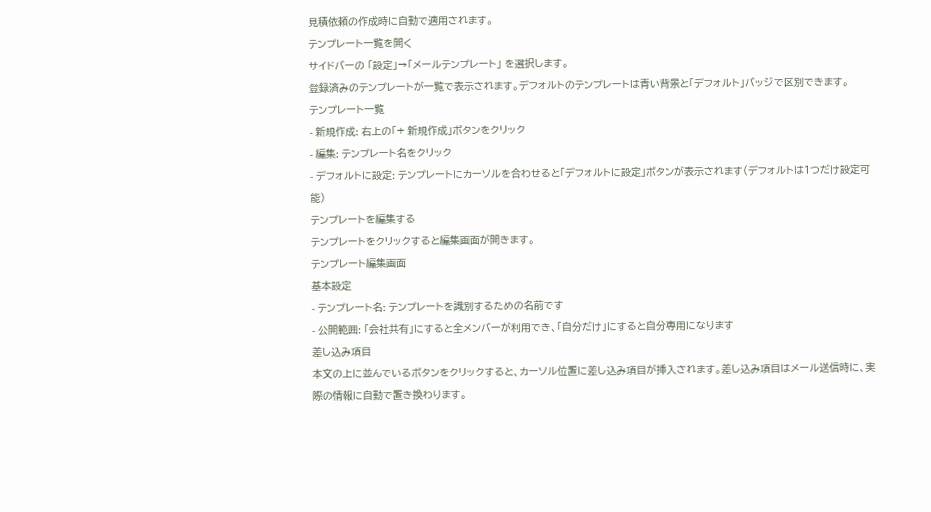見積依頼の作成時に自動で適用されます。
テンプレート一覧を開く
サイドバーの 「設定」→「メールテンプレート」 を選択します。
登録済みのテンプレートが一覧で表示されます。デフォルトのテンプレートは青い背景と「デフォルト」バッジで区別できます。
テンプレート一覧
- 新規作成: 右上の「+ 新規作成」ボタンをクリック
- 編集: テンプレート名をクリック
- デフォルトに設定: テンプレートにカーソルを合わせると「デフォルトに設定」ボタンが表示されます(デフォルトは1つだけ設定可能)
テンプレートを編集する
テンプレートをクリックすると編集画面が開きます。
テンプレート編集画面
基本設定
- テンプレート名: テンプレートを識別するための名前です
- 公開範囲: 「会社共有」にすると全メンバーが利用でき、「自分だけ」にすると自分専用になります
差し込み項目
本文の上に並んでいるボタンをクリックすると、カーソル位置に差し込み項目が挿入されます。差し込み項目はメール送信時に、実際の情報に自動で置き換わります。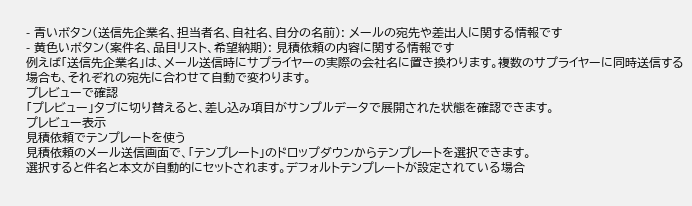- 青いボタン(送信先企業名、担当者名、自社名、自分の名前): メールの宛先や差出人に関する情報です
- 黄色いボタン(案件名、品目リスト、希望納期): 見積依頼の内容に関する情報です
例えば「送信先企業名」は、メール送信時にサプライヤーの実際の会社名に置き換わります。複数のサプライヤーに同時送信する場合も、それぞれの宛先に合わせて自動で変わります。
プレビューで確認
「プレビュー」タブに切り替えると、差し込み項目がサンプルデータで展開された状態を確認できます。
プレビュー表示
見積依頼でテンプレートを使う
見積依頼のメール送信画面で、「テンプレート」のドロップダウンからテンプレートを選択できます。
選択すると件名と本文が自動的にセットされます。デフォルトテンプレートが設定されている場合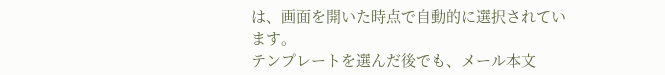は、画面を開いた時点で自動的に選択されています。
テンプレートを選んだ後でも、メール本文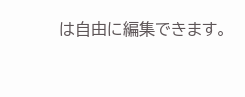は自由に編集できます。